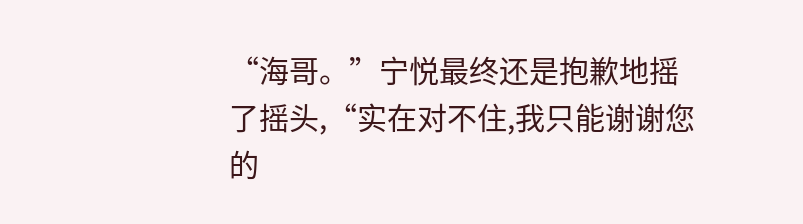“海哥。”宁悦最终还是抱歉地摇了摇头,“实在对不住,我只能谢谢您的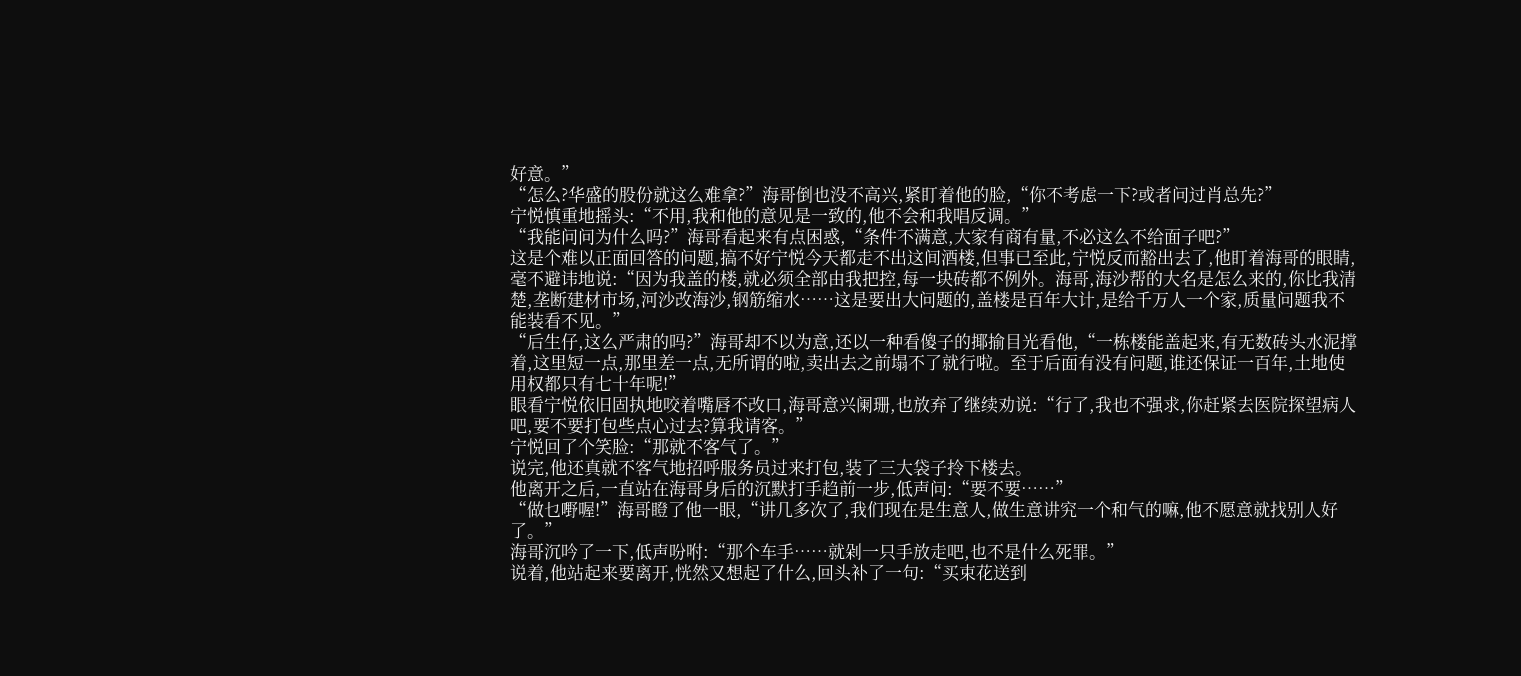好意。”
“怎么?华盛的股份就这么难拿?”海哥倒也没不高兴,紧盯着他的脸,“你不考虑一下?或者问过肖总先?”
宁悦慎重地摇头:“不用,我和他的意见是一致的,他不会和我唱反调。”
“我能问问为什么吗?”海哥看起来有点困惑,“条件不满意,大家有商有量,不必这么不给面子吧?”
这是个难以正面回答的问题,搞不好宁悦今天都走不出这间酒楼,但事已至此,宁悦反而豁出去了,他盯着海哥的眼睛,毫不避讳地说:“因为我盖的楼,就必须全部由我把控,每一块砖都不例外。海哥,海沙帮的大名是怎么来的,你比我清楚,垄断建材市场,河沙改海沙,钢筋缩水……这是要出大问题的,盖楼是百年大计,是给千万人一个家,质量问题我不能装看不见。”
“后生仔,这么严肃的吗?”海哥却不以为意,还以一种看傻子的揶揄目光看他,“一栋楼能盖起来,有无数砖头水泥撑着,这里短一点,那里差一点,无所谓的啦,卖出去之前塌不了就行啦。至于后面有没有问题,谁还保证一百年,土地使用权都只有七十年呢!”
眼看宁悦依旧固执地咬着嘴唇不改口,海哥意兴阑珊,也放弃了继续劝说:“行了,我也不强求,你赶紧去医院探望病人吧,要不要打包些点心过去?算我请客。”
宁悦回了个笑脸:“那就不客气了。”
说完,他还真就不客气地招呼服务员过来打包,装了三大袋子拎下楼去。
他离开之后,一直站在海哥身后的沉默打手趋前一步,低声问:“要不要……”
“做乜嘢喔!”海哥瞪了他一眼,“讲几多次了,我们现在是生意人,做生意讲究一个和气的嘛,他不愿意就找别人好了。”
海哥沉吟了一下,低声吩咐:“那个车手……就剁一只手放走吧,也不是什么死罪。”
说着,他站起来要离开,恍然又想起了什么,回头补了一句:“买束花送到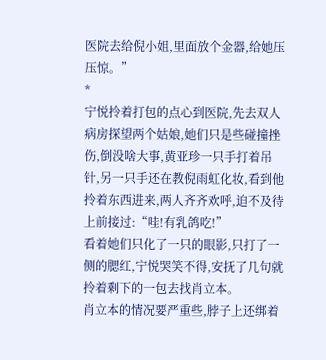医院去给倪小姐,里面放个金器,给她压压惊。”
*
宁悦拎着打包的点心到医院,先去双人病房探望两个姑娘,她们只是些碰撞挫伤,倒没啥大事,黄亚珍一只手打着吊针,另一只手还在教倪雨虹化妆,看到他拎着东西进来,两人齐齐欢呼,迫不及待上前接过:“哇!有乳鸽吃!”
看着她们只化了一只的眼影,只打了一侧的腮红,宁悦哭笑不得,安抚了几句就拎着剩下的一包去找肖立本。
肖立本的情况要严重些,脖子上还绑着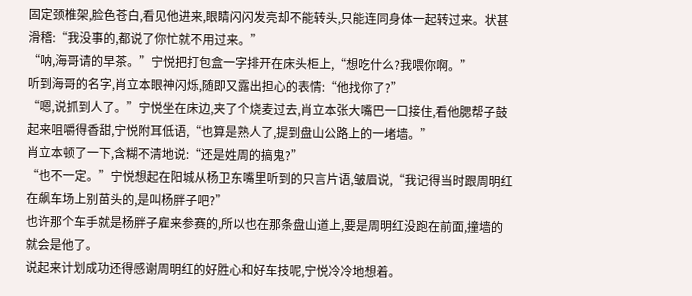固定颈椎架,脸色苍白,看见他进来,眼睛闪闪发亮却不能转头,只能连同身体一起转过来。状甚滑稽:“我没事的,都说了你忙就不用过来。”
“呐,海哥请的早茶。”宁悦把打包盒一字排开在床头柜上,“想吃什么?我喂你啊。”
听到海哥的名字,肖立本眼神闪烁,随即又露出担心的表情:“他找你了?”
“嗯,说抓到人了。”宁悦坐在床边,夹了个烧麦过去,肖立本张大嘴巴一口接住,看他腮帮子鼓起来咀嚼得香甜,宁悦附耳低语,“也算是熟人了,提到盘山公路上的一堵墙。”
肖立本顿了一下,含糊不清地说:“还是姓周的搞鬼?”
“也不一定。”宁悦想起在阳城从杨卫东嘴里听到的只言片语,皱眉说,“我记得当时跟周明红在飙车场上别苗头的,是叫杨胖子吧?”
也许那个车手就是杨胖子雇来参赛的,所以也在那条盘山道上,要是周明红没跑在前面,撞墙的就会是他了。
说起来计划成功还得感谢周明红的好胜心和好车技呢,宁悦冷冷地想着。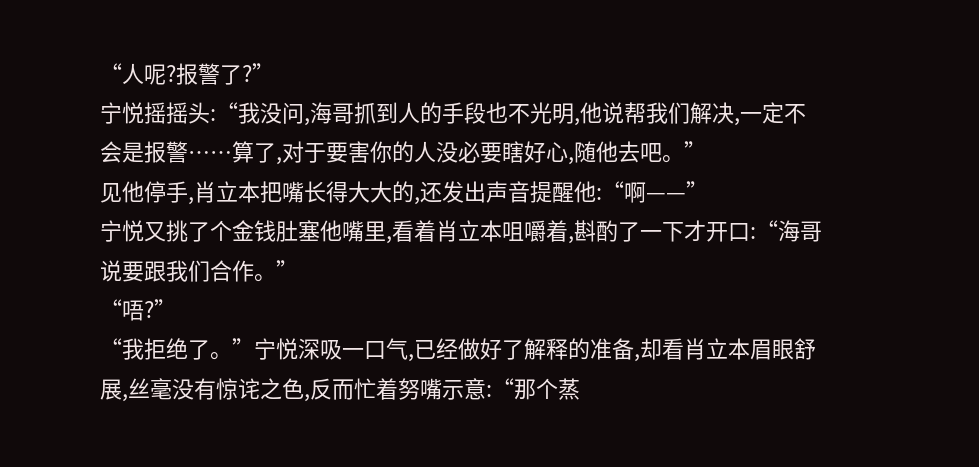“人呢?报警了?”
宁悦摇摇头:“我没问,海哥抓到人的手段也不光明,他说帮我们解决,一定不会是报警……算了,对于要害你的人没必要瞎好心,随他去吧。”
见他停手,肖立本把嘴长得大大的,还发出声音提醒他:“啊——”
宁悦又挑了个金钱肚塞他嘴里,看着肖立本咀嚼着,斟酌了一下才开口:“海哥说要跟我们合作。”
“唔?”
“我拒绝了。”宁悦深吸一口气,已经做好了解释的准备,却看肖立本眉眼舒展,丝毫没有惊诧之色,反而忙着努嘴示意:“那个蒸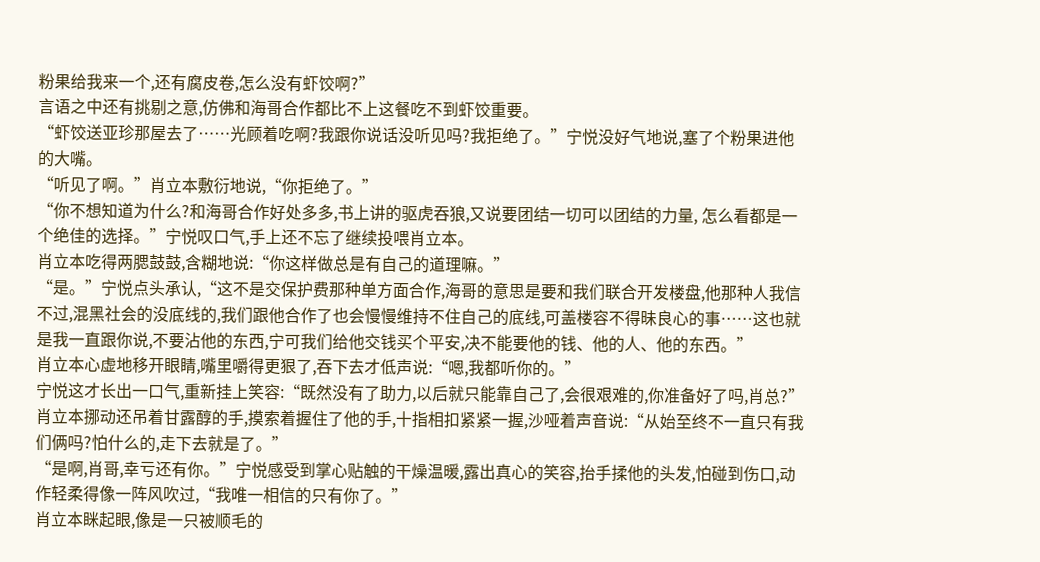粉果给我来一个,还有腐皮卷,怎么没有虾饺啊?”
言语之中还有挑剔之意,仿佛和海哥合作都比不上这餐吃不到虾饺重要。
“虾饺送亚珍那屋去了……光顾着吃啊?我跟你说话没听见吗?我拒绝了。”宁悦没好气地说,塞了个粉果进他的大嘴。
“听见了啊。”肖立本敷衍地说,“你拒绝了。”
“你不想知道为什么?和海哥合作好处多多,书上讲的驱虎吞狼,又说要团结一切可以团结的力量, 怎么看都是一个绝佳的选择。”宁悦叹口气,手上还不忘了继续投喂肖立本。
肖立本吃得两腮鼓鼓,含糊地说:“你这样做总是有自己的道理嘛。”
“是。”宁悦点头承认,“这不是交保护费那种单方面合作,海哥的意思是要和我们联合开发楼盘,他那种人我信不过,混黑社会的没底线的,我们跟他合作了也会慢慢维持不住自己的底线,可盖楼容不得昧良心的事……这也就是我一直跟你说,不要沾他的东西,宁可我们给他交钱买个平安,决不能要他的钱、他的人、他的东西。”
肖立本心虚地移开眼睛,嘴里嚼得更狠了,吞下去才低声说:“嗯,我都听你的。”
宁悦这才长出一口气,重新挂上笑容:“既然没有了助力,以后就只能靠自己了,会很艰难的,你准备好了吗,肖总?”
肖立本挪动还吊着甘露醇的手,摸索着握住了他的手,十指相扣紧紧一握,沙哑着声音说:“从始至终不一直只有我们俩吗?怕什么的,走下去就是了。”
“是啊,肖哥,幸亏还有你。”宁悦感受到掌心贴触的干燥温暖,露出真心的笑容,抬手揉他的头发,怕碰到伤口,动作轻柔得像一阵风吹过,“我唯一相信的只有你了。”
肖立本眯起眼,像是一只被顺毛的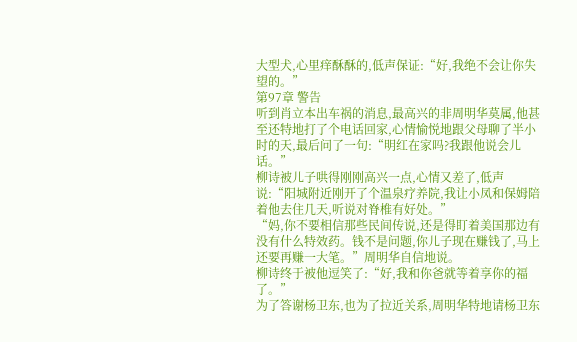大型犬,心里痒酥酥的,低声保证:“好,我绝不会让你失望的。”
第97章 警告
听到肖立本出车祸的消息,最高兴的非周明华莫属,他甚至还特地打了个电话回家,心情愉悦地跟父母聊了半小时的天,最后问了一句:“明红在家吗?我跟他说会儿话。”
柳诗被儿子哄得刚刚高兴一点,心情又差了,低声说:“阳城附近刚开了个温泉疗养院,我让小凤和保姆陪着他去住几天,听说对脊椎有好处。”
“妈,你不要相信那些民间传说,还是得盯着美国那边有没有什么特效药。钱不是问题,你儿子现在赚钱了,马上还要再赚一大笔。”周明华自信地说。
柳诗终于被他逗笑了:“好,我和你爸就等着享你的福了。”
为了答谢杨卫东,也为了拉近关系,周明华特地请杨卫东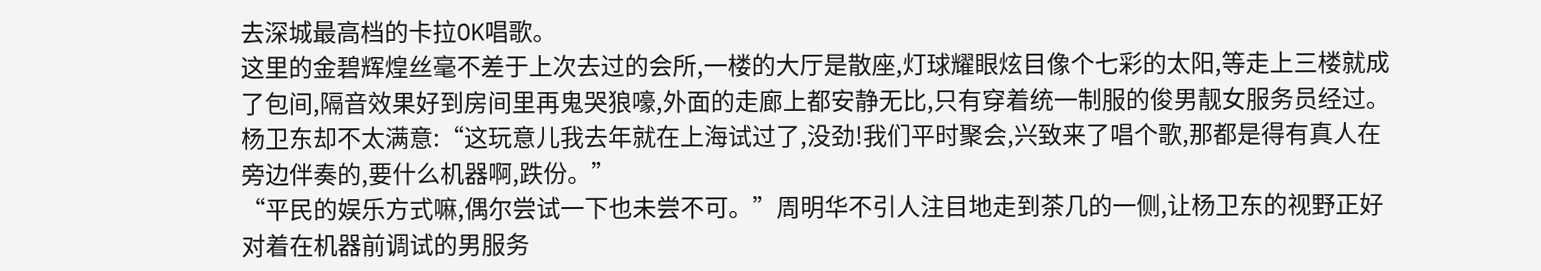去深城最高档的卡拉OK唱歌。
这里的金碧辉煌丝毫不差于上次去过的会所,一楼的大厅是散座,灯球耀眼炫目像个七彩的太阳,等走上三楼就成了包间,隔音效果好到房间里再鬼哭狼嚎,外面的走廊上都安静无比,只有穿着统一制服的俊男靓女服务员经过。
杨卫东却不太满意:“这玩意儿我去年就在上海试过了,没劲!我们平时聚会,兴致来了唱个歌,那都是得有真人在旁边伴奏的,要什么机器啊,跌份。”
“平民的娱乐方式嘛,偶尔尝试一下也未尝不可。”周明华不引人注目地走到茶几的一侧,让杨卫东的视野正好对着在机器前调试的男服务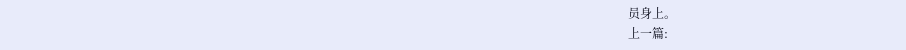员身上。
上一篇: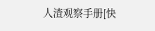人渣观察手册[快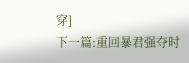穿]
下一篇:重回暴君强夺时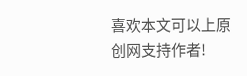喜欢本文可以上原创网支持作者!